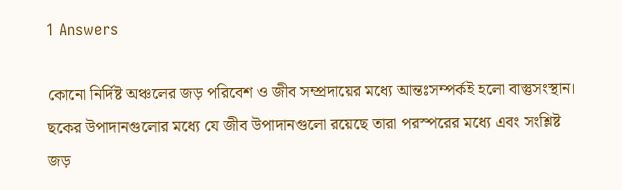1 Answers

কোনো নির্দিষ্ট অঞ্চলের জড় পরিবেশ ও জীব সম্প্রদায়ের মধ্যে আন্তঃসম্পর্কই হলো বাস্তুসংস্থান। ছকের উপাদানগুলোর মধ্যে যে জীব উপাদানগুলো রয়েছে তারা পরস্পরের মধ্যে এবং সংশ্লিষ্ট জড়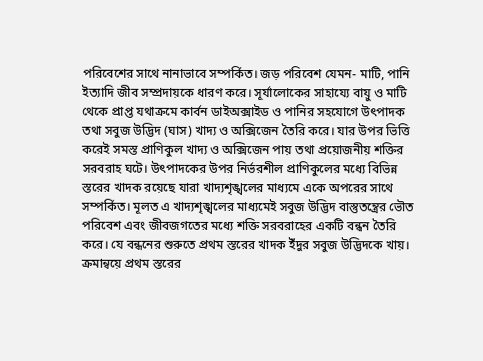পরিবেশের সাথে নানাভাবে সম্পর্কিত। জড় পরিবেশ যেমন- মাটি, পানি ইত্যাদি জীব সম্প্রদায়কে ধারণ করে। সূর্যালোকের সাহায্যে বায়ু ও মাটি থেকে প্রাপ্ত যথাক্রমে কার্বন ডাইঅক্সাইড ও পানির সহযোগে উৎপাদক তথা সবুজ উদ্ভিদ (ঘাস) খাদ্য ও অক্সিজেন তৈরি করে। যার উপর ভিত্তি করেই সমস্ত প্রাণিকুল খাদ্য ও অক্সিজেন পায় তথা প্রয়োজনীয় শক্তির সরবরাহ ঘটে। উৎপাদকের উপর নির্ভরশীল প্রাণিকুলের মধ্যে বিভিন্ন স্তরের খাদক রয়েছে যারা খাদ্যশৃঙ্খলের মাধ্যমে একে অপরের সাথে সম্পর্কিত। মূলত এ খাদ্যশৃঙ্খলের মাধ্যমেই সবুজ উদ্ভিদ বাস্তুতন্ত্রের ভৌত পরিবেশ এবং জীবজগতের মধ্যে শক্তি সরবরাহের একটি বন্ধন তৈরি করে। যে বন্ধনের শুরুতে প্রথম স্তরের খাদক ইঁদুর সবুজ উদ্ভিদকে খায়। ক্রমান্বয়ে প্রথম স্তরের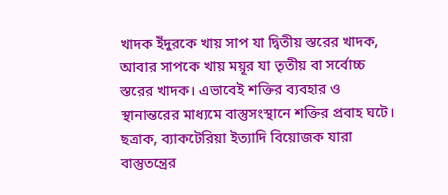খাদক ইঁদুরকে খায় সাপ যা দ্বিতীয় স্তরের খাদক, আবার সাপকে খায় ময়ূর যা তৃতীয় বা সর্বোচ্চ স্তরের খাদক। এভাবেই শক্তির ব্যবহার ও স্থানান্তরের মাধ্যমে বাস্তুসংস্থানে শক্তির প্রবাহ ঘটে। ছত্রাক, ব্যাকটেরিয়া ইত্যাদি বিয়োজক যারা বাস্তুতন্ত্রের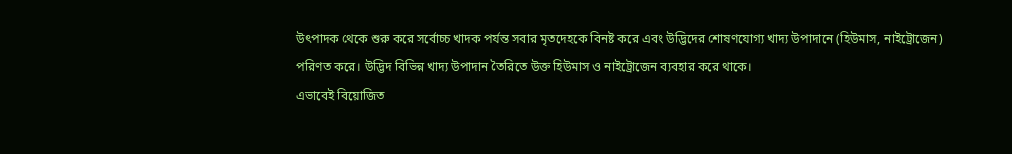উৎপাদক থেকে শুরু করে সর্বোচ্চ খাদক পর্যন্ত সবার মৃতদেহকে বিনষ্ট করে এবং উদ্ভিদের শোষণযোগ্য খাদ্য উপাদানে (হিউমাস, নাইট্রোজেন) পরিণত করে। উদ্ভিদ বিভিন্ন খাদ্য উপাদান তৈরিতে উক্ত হিউমাস ও নাইট্রোজেন ব্যবহার করে থাকে।
এভাবেই বিয়োজিত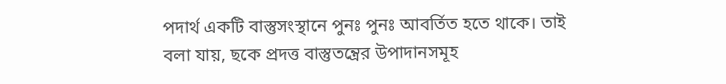পদার্থ একটি বাস্তুসংস্থানে পুনঃ পুনঃ আবর্তিত হতে থাকে। তাই বলা যায়, ছকে প্রদত্ত বাস্তুতন্ত্রের উপাদানসমূহ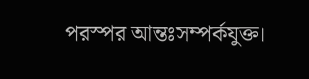পরস্পর আন্তঃসম্পর্কযুক্ত।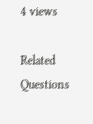4 views

Related Questions